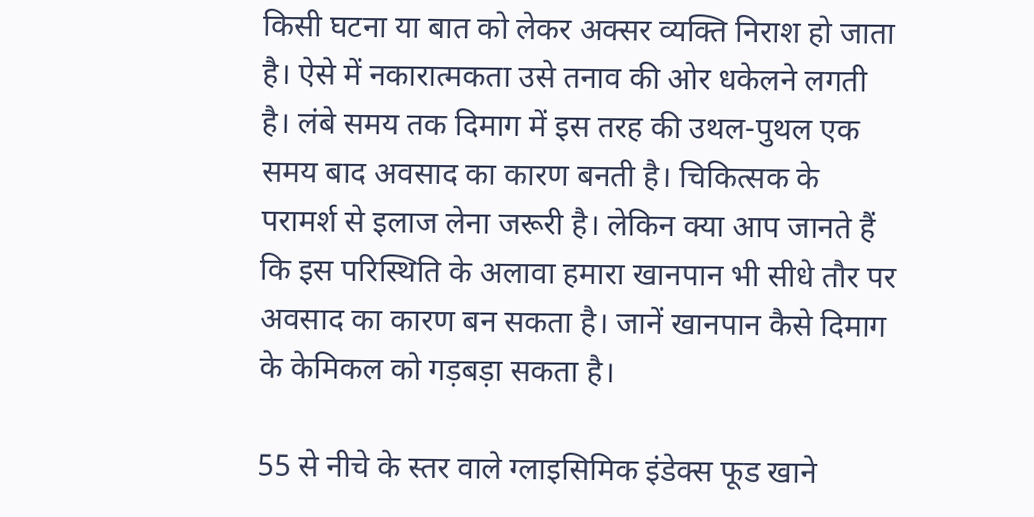किसी घटना या बात को लेकर अक्सर व्यक्ति निराश हो जाता है। ऐसे में नकारात्मकता उसे तनाव की ओर धकेलने लगती है। लंबे समय तक दिमाग में इस तरह की उथल-पुथल एक समय बाद अवसाद का कारण बनती है। चिकित्सक के परामर्श से इलाज लेना जरूरी है। लेकिन क्या आप जानते हैं कि इस परिस्थिति के अलावा हमारा खानपान भी सीधे तौर पर अवसाद का कारण बन सकता है। जानें खानपान कैसे दिमाग के केमिकल को गड़बड़ा सकता है।

55 से नीचे के स्तर वाले ग्लाइसिमिक इंडेक्स फूड खाने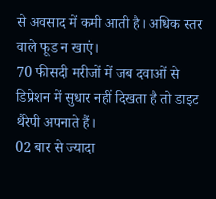से अवसाद में कमी आती है। अधिक स्तर वाले फूड न खाएं।
70 फीसदी मरीजों में जब दवाओं से डिप्रेशन में सुधार नहीं दिखता है तो डाइट थैरेपी अपनाते हैं।
02 बार से ज्यादा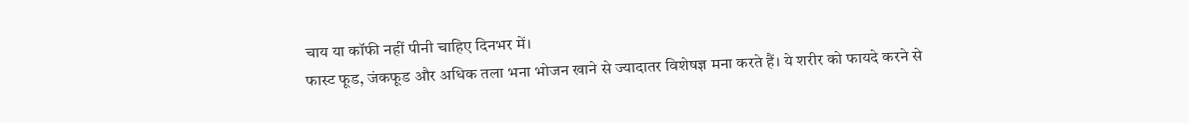चाय या कॉफी नहीं पीनी चाहिए दिनभर में।
फास्ट फूड, जंकफूड और अधिक तला भना भोजन खाने से ज्यादातर विशेषज्ञ मना करते हैं। ये शरीर को फायदे करने से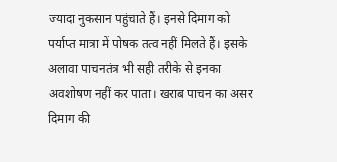ज्यादा नुकसान पहुंचाते हैं। इनसे दिमाग को पर्याप्त मात्रा में पोषक तत्व नहीं मिलते हैं। इसके अलावा पाचनतंत्र भी सही तरीके से इनका अवशोषण नहीं कर पाता। खराब पाचन का असर दिमाग की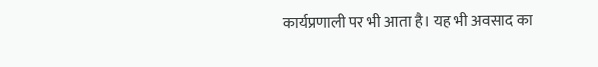कार्यप्रणाली पर भी आता है। यह भी अवसाद का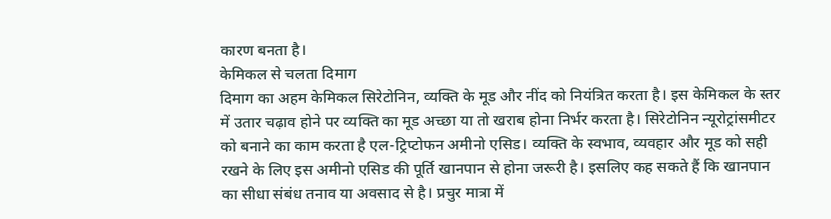कारण बनता है।
केमिकल से चलता दिमाग
दिमाग का अहम केमिकल सिरेटोनिन, व्यक्ति के मूड और नींद को नियंत्रित करता है। इस केमिकल के स्तर में उतार चढ़ाव होने पर व्यक्ति का मूड अच्छा या तो खराब होना निर्भर करता है। सिरेटोनिन न्यूरोट्रांसमीटर को बनाने का काम करता है एल-ट्रिप्टोफन अमीनो एसिड। व्यक्ति के स्वभाव, व्यवहार और मूड को सही रखने के लिए इस अमीनो एसिड की पूर्ति खानपान से होना जरूरी है। इसलिए कह सकते हैं कि खानपान का सीधा संबंध तनाव या अवसाद से है। प्रचुर मात्रा में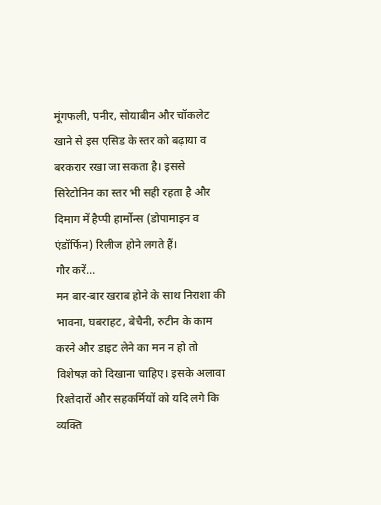मूंगफली, पनीर, सोयाबीन और चॉकलेट खाने से इस एसिड के स्तर को बढ़ाया व बरकरार रखा जा सकता है। इससे सिरेटोनिन का स्तर भी सही रहता है और दिमाग में हैप्पी हार्मोन्स (डोपामाइन व एंडॉर्फिन) रिलीज होने लगते हैं।
गौर करें...
मन बार-बार खराब होने के साथ निराशा की भावना, घबराहट, बेचैनी, रुटीन के काम करने और डाइट लेने का मन न हो तो विशेषज्ञ को दिखाना चाहिए। इसके अलावा रिश्तेदारों और सहकर्मियों को यदि लगे कि व्यक्ति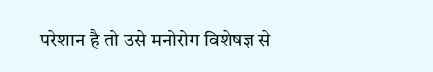परेशान है तो उसे मनोरोग विशेषज्ञ से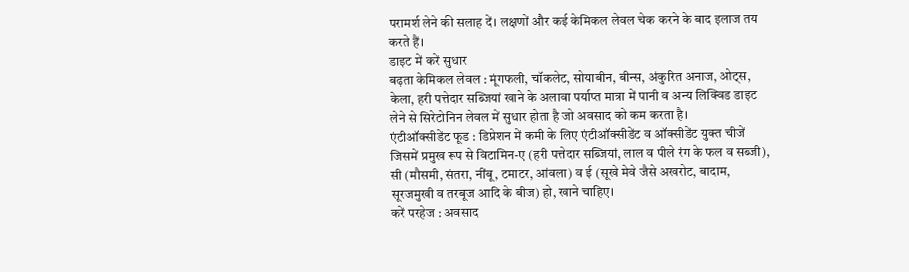परामर्श लेने की सलाह दें। लक्षणों और कई केमिकल लेवल चेक करने के बाद इलाज तय करते हैं।
डाइट में करें सुधार
बढ़ता केमिकल लेवल : मूंगफली, चॉकलेट, सोयाबीन, बीन्स, अंकुरित अनाज, ओट्स, केला, हरी पत्तेदार सब्जियां खाने के अलावा पर्याप्त मात्रा में पानी व अन्य लिक्विड डाइट लेने से सिरेटोनिन लेवल में सुधार होता है जो अवसाद को कम करता है।
एंटीऑक्सीडेंट फूड : डिप्रेशन में कमी के लिए एंटीऑक्सीडेंट व ऑक्सीडेंट युक्त चीजें जिसमें प्रमुख रूप से विटामिन-ए (हरी पत्तेदार सब्जियां, लाल व पीले रंग के फल व सब्जी), सी (मौसमी, संतरा, नींबू, टमाटर, आंवला) व ई (सूखे मेवे जैसे अखरोट, बादाम, सूरजमुखी व तरबूज आदि के बीज) हो, खाने चाहिए।
करें परहेज : अवसाद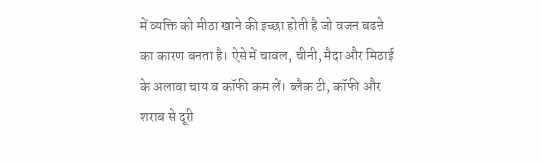में व्यक्ति को मीठा खाने की इच्छा होती है जो वजन बढऩे का कारण बनता है। ऐसे में चावल, चीनी, मैदा और मिठाई के अलावा चाय व कॉफी कम लें। ब्लैक टी, कॉफी और शराब से दूरी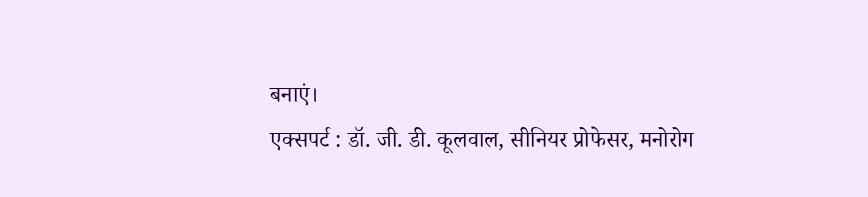बनाएं।
एक्सपर्ट : डॉ. जी. डी. कूलवाल, सीनियर प्रोफेसर, मनोरोग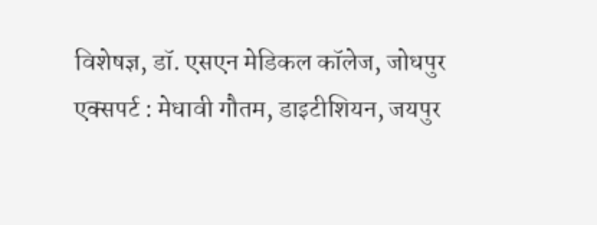विशेषज्ञ, डॉ. एसएन मेडिकल कॉलेज, जोधपुर
एक्सपर्ट : मेधावी गौतम, डाइटीशियन, जयपुर